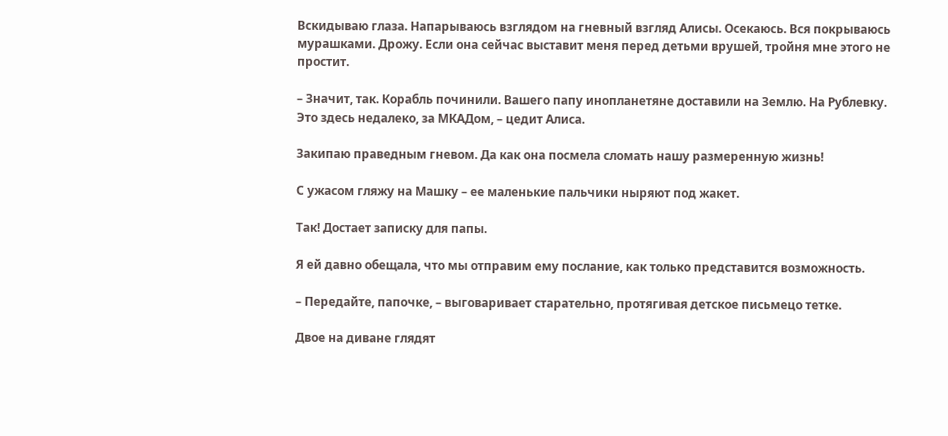Вскидываю глаза. Напарываюсь взглядом на гневный взгляд Алисы. Осекаюсь. Вся покрываюсь мурашками. Дрожу. Если она сейчас выставит меня перед детьми врушей, тройня мне этого не простит.

– Значит, так. Корабль починили. Вашего папу инопланетяне доставили на Землю. На Рублевку. Это здесь недалеко, за МКАДом, – цедит Алиса.

Закипаю праведным гневом. Да как она посмела сломать нашу размеренную жизнь!

С ужасом гляжу на Машку – ее маленькие пальчики ныряют под жакет.

Так! Достает записку для папы.

Я ей давно обещала, что мы отправим ему послание, как только представится возможность.

– Передайте, папочке, – выговаривает старательно, протягивая детское письмецо тетке.

Двое на диване глядят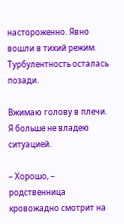настороженно. Явно вошли в тихий режим. Турбулентность осталась позади.

Вжимаю голову в плечи. Я больше не владею ситуацией.

– Хорошо, – родственница кровожадно смотрит на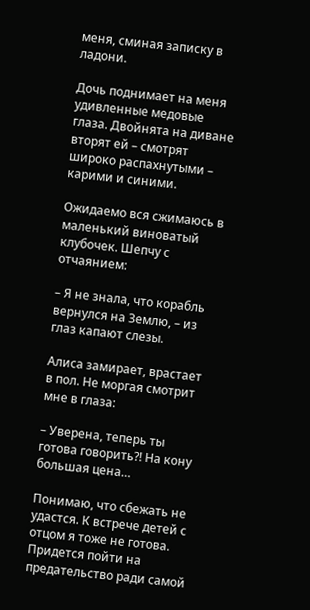меня, сминая записку в ладони.

Дочь поднимает на меня удивленные медовые глаза. Двойнята на диване вторят ей – смотрят широко распахнутыми – карими и синими.

Ожидаемо вся сжимаюсь в маленький виноватый клубочек. Шепчу с отчаянием:

– Я не знала, что корабль вернулся на Землю, – из глаз капают слезы.

Алиса замирает, врастает в пол. Не моргая смотрит мне в глаза:

– Уверена, теперь ты готова говорить?! На кону большая цена…

Понимаю, что сбежать не удастся. К встрече детей с отцом я тоже не готова. Придется пойти на предательство ради самой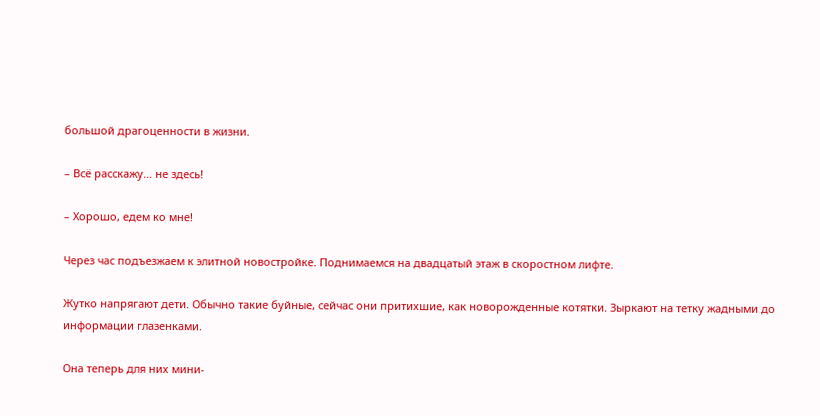большой драгоценности в жизни.

– Всё расскажу… не здесь!

– Хорошо, едем ко мне!

Через час подъезжаем к элитной новостройке. Поднимаемся на двадцатый этаж в скоростном лифте.

Жутко напрягают дети. Обычно такие буйные, сейчас они притихшие, как новорожденные котятки. Зыркают на тетку жадными до информации глазенками.

Она теперь для них мини-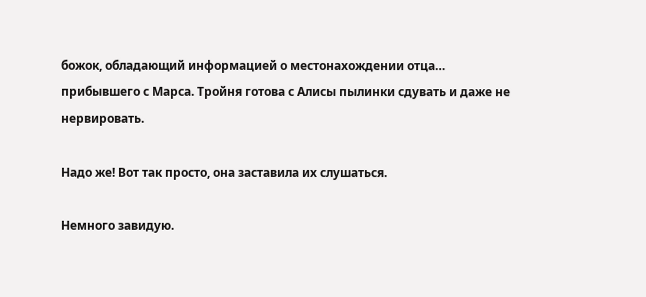божок, обладающий информацией о местонахождении отца… прибывшего с Марса. Тройня готова с Алисы пылинки сдувать и даже не нервировать.

Надо же! Вот так просто, она заставила их слушаться.

Немного завидую.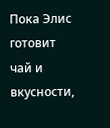Пока Элис готовит чай и вкусности,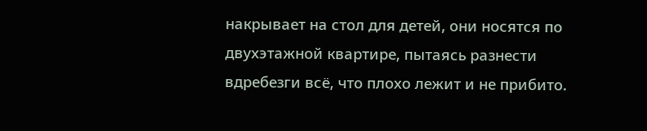накрывает на стол для детей, они носятся по двухэтажной квартире, пытаясь разнести вдребезги всё, что плохо лежит и не прибито.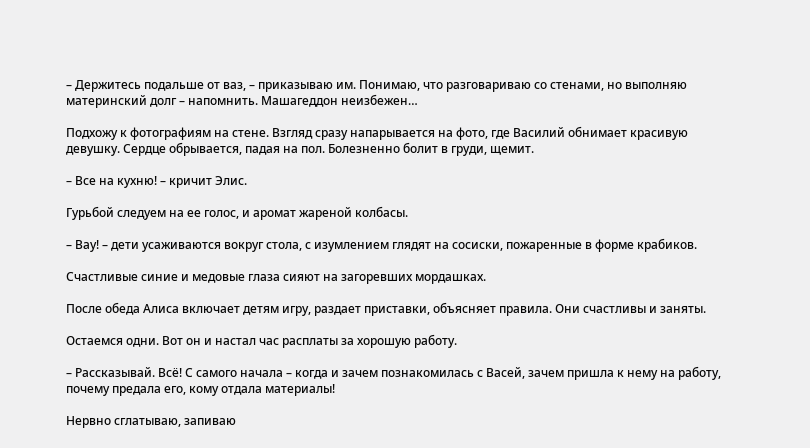– Держитесь подальше от ваз, – приказываю им. Понимаю, что разговариваю со стенами, но выполняю материнский долг – напомнить. Машагеддон неизбежен…

Подхожу к фотографиям на стене. Взгляд сразу напарывается на фото, где Василий обнимает красивую девушку. Сердце обрывается, падая на пол. Болезненно болит в груди, щемит.

– Все на кухню! – кричит Элис.

Гурьбой следуем на ее голос, и аромат жареной колбасы.

– Вау! – дети усаживаются вокруг стола, с изумлением глядят на сосиски, пожаренные в форме крабиков.

Счастливые синие и медовые глаза сияют на загоревших мордашках.

После обеда Алиса включает детям игру, раздает приставки, объясняет правила. Они счастливы и заняты.

Остаемся одни. Вот он и настал час расплаты за хорошую работу.

– Рассказывай. Всё! С самого начала – когда и зачем познакомилась с Васей, зачем пришла к нему на работу, почему предала его, кому отдала материалы!

Нервно сглатываю, запиваю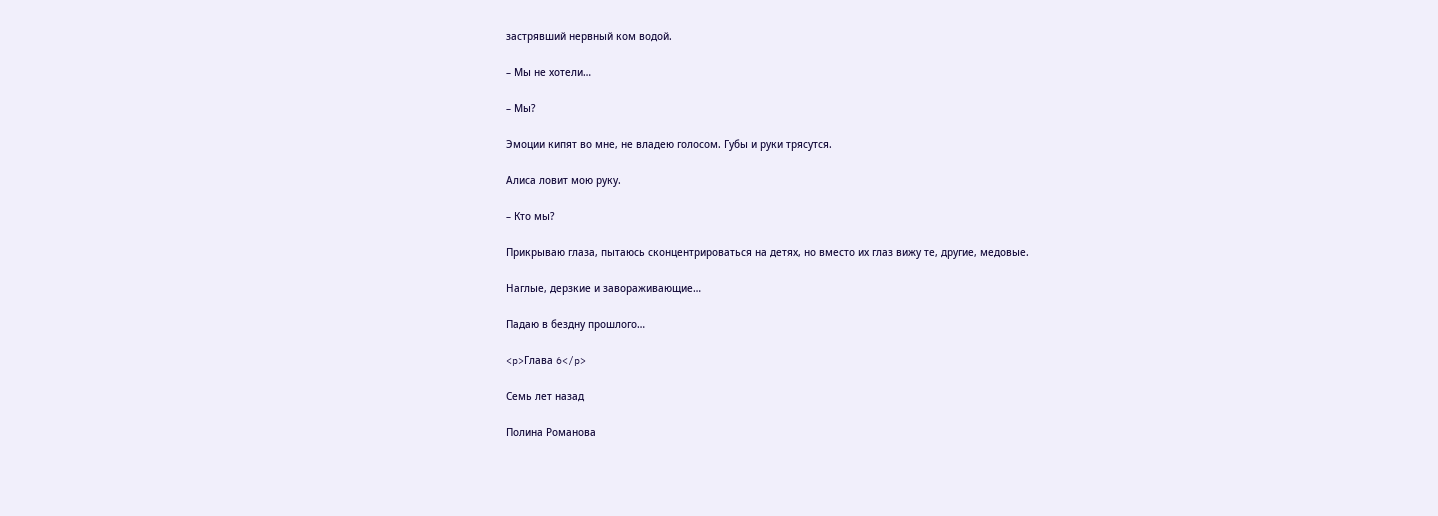застрявший нервный ком водой.

– Мы не хотели…

– Мы?

Эмоции кипят во мне, не владею голосом. Губы и руки трясутся.

Алиса ловит мою руку.

– Кто мы?

Прикрываю глаза, пытаюсь сконцентрироваться на детях, но вместо их глаз вижу те, другие, медовые.

Наглые, дерзкие и завораживающие…

Падаю в бездну прошлого…

<p>Глава 6</p>

Семь лет назад

Полина Романова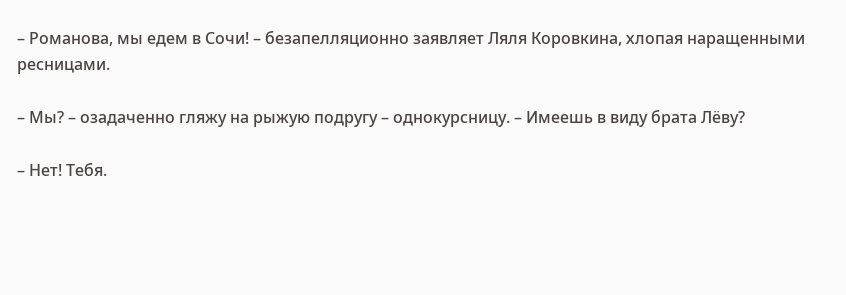– Романова, мы едем в Сочи! – безапелляционно заявляет Ляля Коровкина, хлопая наращенными ресницами.

– Мы? – озадаченно гляжу на рыжую подругу – однокурсницу. – Имеешь в виду брата Лёву?

– Нет! Тебя.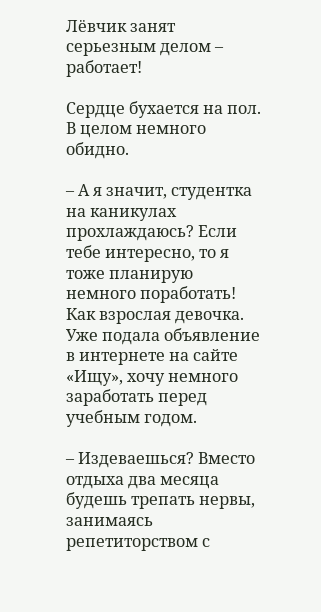Лёвчик занят серьезным делом – работает!

Сердце бухается на пол. В целом немного обидно.

– А я значит, студентка на каникулах прохлаждаюсь? Если тебе интересно, то я тоже планирую немного поработать! Как взрослая девочка. Уже подала объявление в интернете на сайте «Ищу», хочу немного заработать перед учебным годом.

– Издеваешься? Вместо отдыха два месяца будешь трепать нервы, занимаясь репетиторством с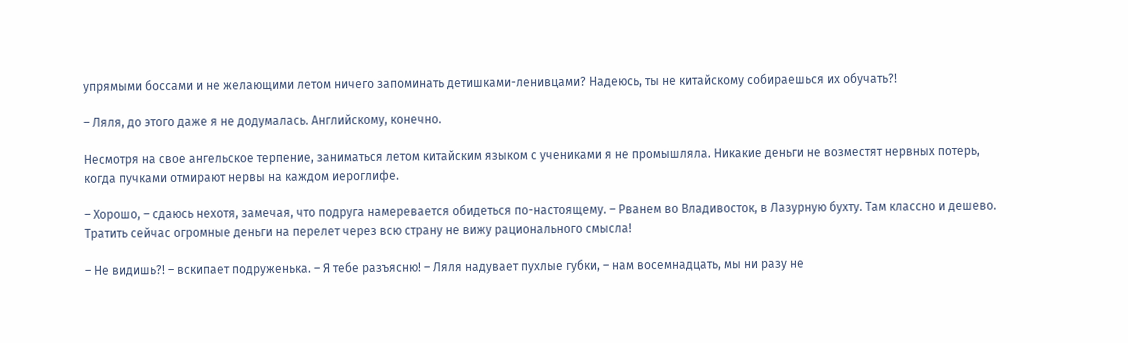упрямыми боссами и не желающими летом ничего запоминать детишками-ленивцами? Надеюсь, ты не китайскому собираешься их обучать?!

– Ляля, до этого даже я не додумалась. Английскому, конечно.

Несмотря на свое ангельское терпение, заниматься летом китайским языком с учениками я не промышляла. Никакие деньги не возместят нервных потерь, когда пучками отмирают нервы на каждом иероглифе.

– Хорошо, – сдаюсь нехотя, замечая, что подруга намеревается обидеться по-настоящему. – Рванем во Владивосток, в Лазурную бухту. Там классно и дешево. Тратить сейчас огромные деньги на перелет через всю страну не вижу рационального смысла!

– Не видишь?! – вскипает подруженька. – Я тебе разъясню! – Ляля надувает пухлые губки, – нам восемнадцать, мы ни разу не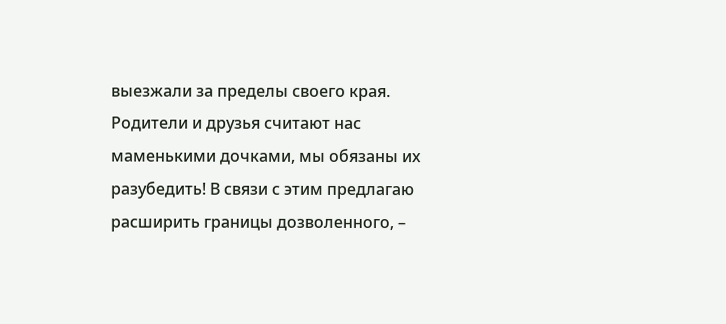выезжали за пределы своего края. Родители и друзья считают нас маменькими дочками, мы обязаны их разубедить! В связи с этим предлагаю расширить границы дозволенного, –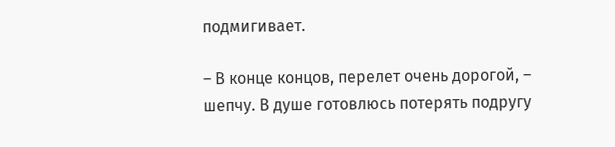подмигивает.

– В конце концов, перелет очень дорогой, – шепчу. В душе готовлюсь потерять подругу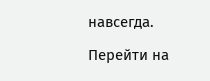навсегда.

Перейти на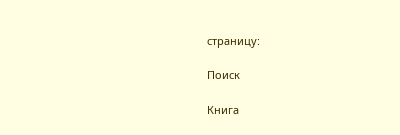страницу:

Поиск

Книга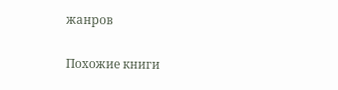жанров

Похожие книги